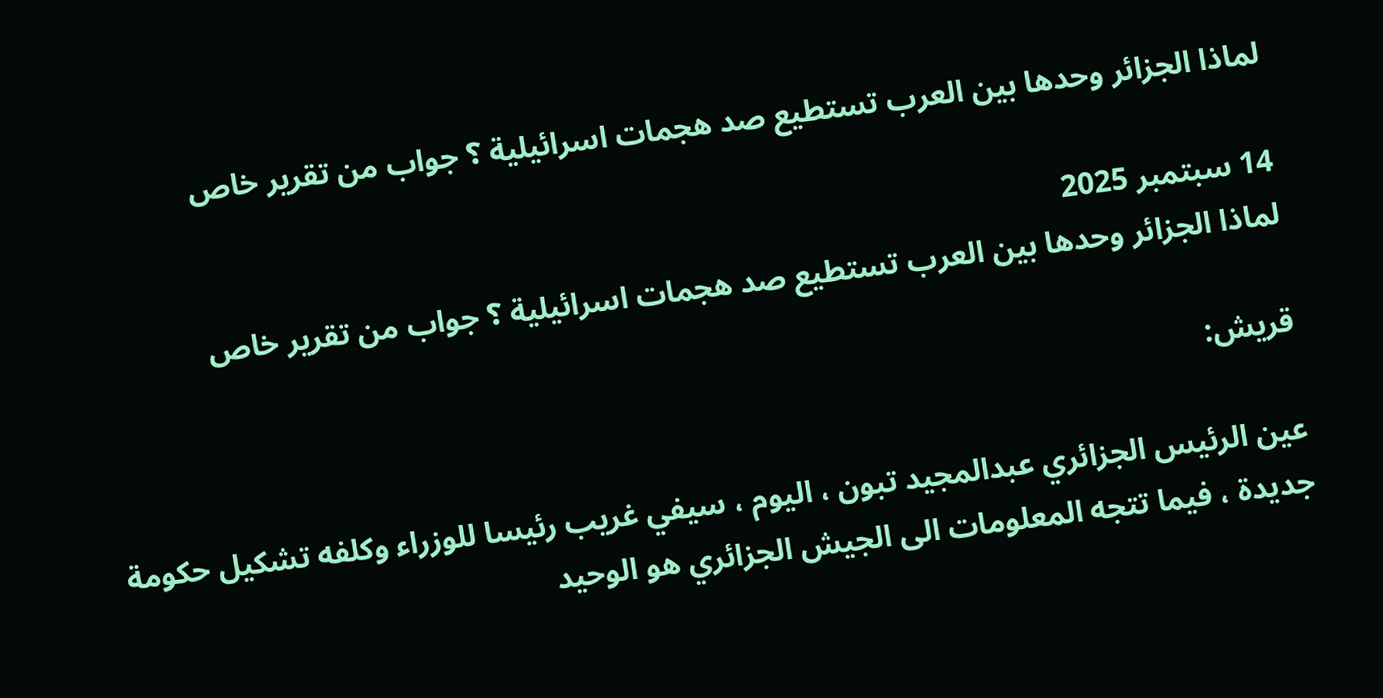لماذا الجزائر وحدها بين العرب تستطيع صد هجمات اسرائيلية ؟ جواب من تقرير خاص

14 سبتمبر 2025
لماذا الجزائر وحدها بين العرب تستطيع صد هجمات اسرائيلية ؟ جواب من تقرير خاص

قريش:

عين الرئيس الجزائري عبدالمجيد تبون ، اليوم ، سيفي غريب رئيسا للوزراء وكلفه تشكيل حكومة جديدة ، فيما تتجه المعلومات الى الجيش الجزائري هو الوحيد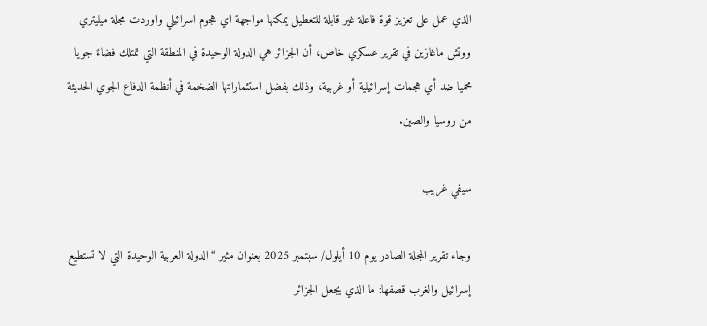الذي عمل على تعزيز قوة فاعلة غير قابلة للتعطيل يمكنها مواجهة اي هجوم اسرائيلي واوردت مجلة ميليتري ووتش ماغازين في تقرير عسكري خاص، أن الجزائر هي الدولة الوحيدة في المنطقة التي تمتلك فضاءً جويا محميا ضد أي هجمات إسرائيلية أو غربية، وذلك بفضل استثماراتها الضخمة في أنظمة الدفاع الجوي الحديثة من روسيا والصين.

سيفي غريب

وجاء تقرير المجلة الصادر يوم 10 أيلول/ سبتمبر 2025 بعنوان مثير “الدولة العربية الوحيدة التي لا تستطيع إسرائيل والغرب قصفها: ما الذي يجعل الجزائر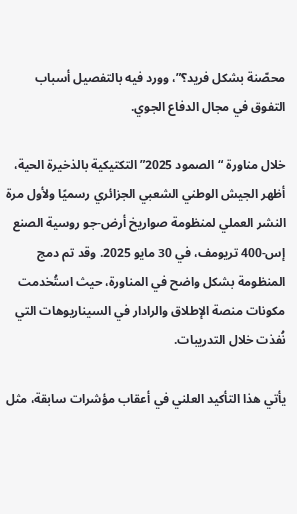محصّنة بشكل فريد؟”، وورد فيه بالتفصيل أسباب التفوق في مجال الدفاع الجوي.

خلال مناورة “الصمود 2025” التكتيكية بالذخيرة الحية، أظهر الجيش الوطني الشعبي الجزائري رسميًا ولأول مرة النشر العملي لمنظومة صواريخ أرض-جو روسية الصنع إس-400 تريومف، في 30 مايو 2025. وقد تم دمج المنظومة بشكل واضح في المناورة، حيث استُخدمت مكونات منصة الإطلاق والرادار في السيناريوهات التي نُفذت خلال التدريبات.

يأتي هذا التأكيد العلني في أعقاب مؤشرات سابقة، مثل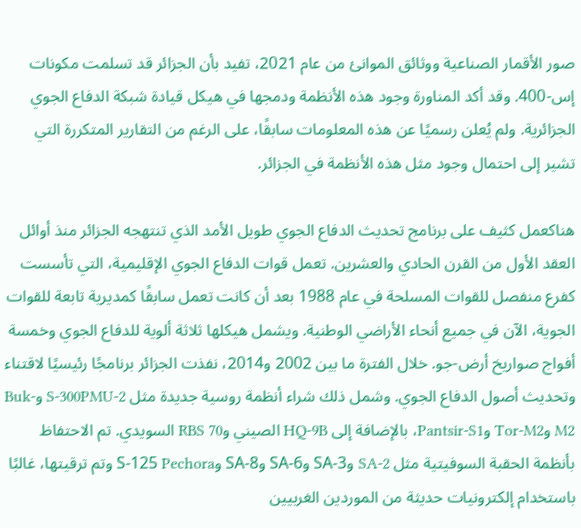صور الأقمار الصناعية ووثائق الموانئ من عام 2021، تفيد بأن الجزائر قد تسلمت مكونات إس-400. وقد أكد المناورة وجود هذه الأنظمة ودمجها في هيكل قيادة شبكة الدفاع الجوي الجزائرية. ولم يُعلن رسميًا عن هذه المعلومات سابقًا، على الرغم من التقارير المتكررة التي تشير إلى احتمال وجود مثل هذه الأنظمة في الجزائر.

هناكعمل كثيف على برنامج تحديث الدفاع الجوي طويل الأمد الذي تنتهجه الجزائر منذ أوائل العقد الأول من القرن الحادي والعشرين. تعمل قوات الدفاع الجوي الإقليمية، التي تأسست كفرع منفصل للقوات المسلحة في عام 1988 بعد أن كانت تعمل سابقًا كمديرية تابعة للقوات الجوية، الآن في جميع أنحاء الأراضي الوطنية. ويشمل هيكلها ثلاثة ألوية للدفاع الجوي وخمسة أفواج صواريخ أرض-جو. خلال الفترة ما بين 2002 و2014، نفذت الجزائر برنامجًا رئيسيًا لاقتناء وتحديث أصول الدفاع الجوي. وشمل ذلك شراء أنظمة روسية جديدة مثل S-300PMU-2 وBuk-M2 وTor-M2 وPantsir-S1، بالإضافة إلى HQ-9B الصيني وRBS 70 السويدي. تم الاحتفاظ بأنظمة الحقبة السوفيتية مثل SA-2 وSA-3 وSA-6 وSA-8 وS-125 Pechora وتم ترقيتها، غالبًا باستخدام إلكترونيات حديثة من الموردين الغربيين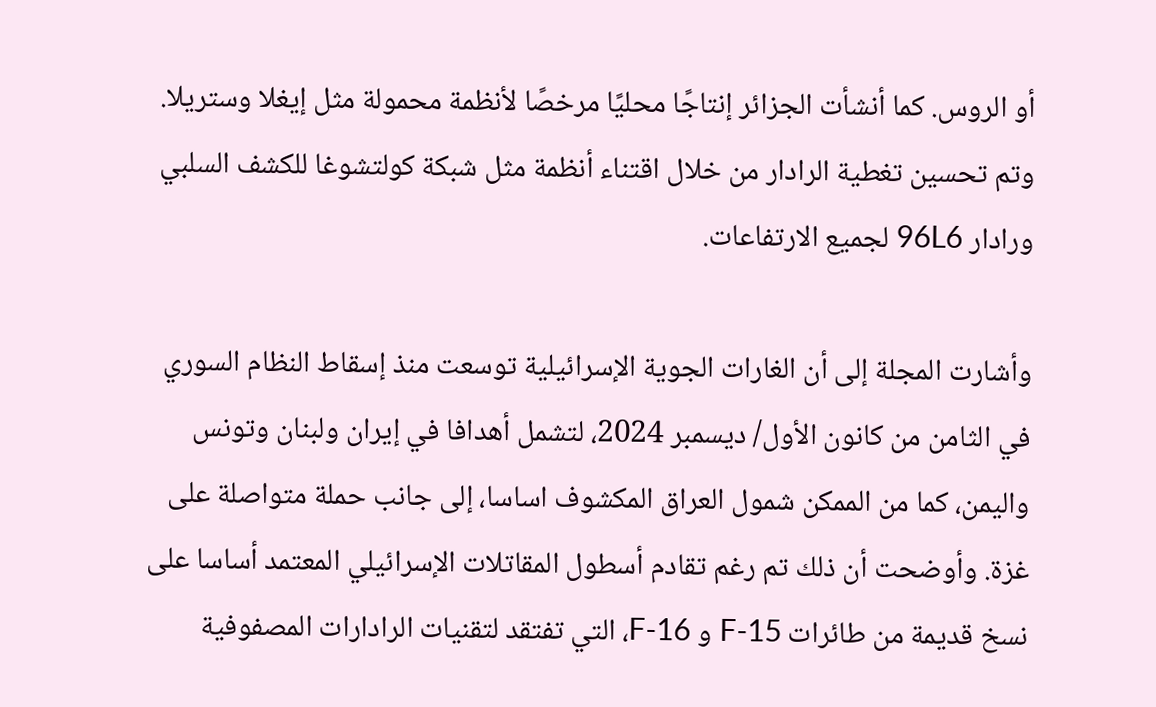أو الروس. كما أنشأت الجزائر إنتاجًا محليًا مرخصًا لأنظمة محمولة مثل إيغلا وستريلا. وتم تحسين تغطية الرادار من خلال اقتناء أنظمة مثل شبكة كولتشوغا للكشف السلبي ورادار 96L6 لجميع الارتفاعات.

وأشارت المجلة إلى أن الغارات الجوية الإسرائيلية توسعت منذ إسقاط النظام السوري في الثامن من كانون الأول/ ديسمبر 2024، لتشمل أهدافا في إيران ولبنان وتونس واليمن، كما من الممكن شمول العراق المكشوف اساسا، إلى جانب حملة متواصلة على غزة. وأوضحت أن ذلك تم رغم تقادم أسطول المقاتلات الإسرائيلي المعتمد أساسا على نسخ قديمة من طائرات F-15 و F-16، التي تفتقد لتقنيات الرادارات المصفوفية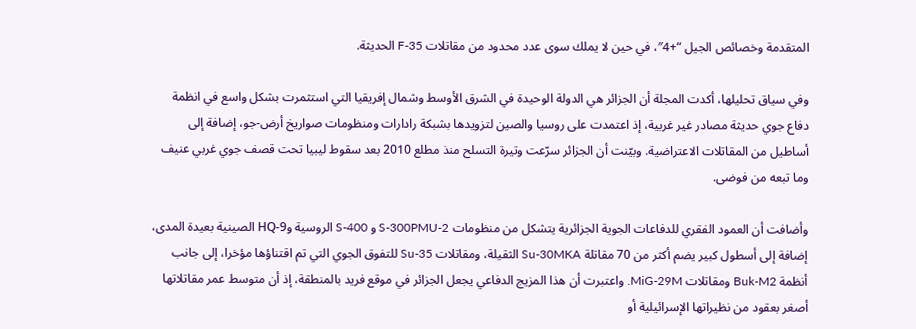المتقدمة وخصائص الجيل “+4″، في حين لا يملك سوى عدد محدود من مقاتلات F-35 الحديثة.

وفي سياق تحليلها، أكدت المجلة أن الجزائر هي الدولة الوحيدة في الشرق الأوسط وشمال إفريقيا التي استثمرت بشكل واسع في انظمة دفاع جوي حديثة مصادر غير غربية، إذ اعتمدت على روسيا والصين لتزويدها بشبكة رادارات ومنظومات صواريخ أرض-جو، إضافة إلى أساطيل من المقاتلات الاعتراضية. وبيّنت أن الجزائر سرّعت وتيرة التسلح منذ مطلع 2010 بعد سقوط ليبيا تحت قصف جوي غربي عنيف وما تبعه من فوضى.

وأضافت أن العمود الفقري للدفاعات الجوية الجزائرية يتشكل من منظومات S-300PMU-2 و S-400 الروسية وHQ-9 الصينية بعيدة المدى، إضافة إلى أسطول كبير يضم أكثر من 70 مقاتلة Su-30MKA الثقيلة، ومقاتلات Su-35 للتفوق الجوي التي تم اقتناؤها مؤخرا، إلى جانب أنظمة Buk-M2 ومقاتلات MiG-29M. واعتبرت أن هذا المزيج الدفاعي يجعل الجزائر في موقع فريد بالمنطقة، إذ أن متوسط عمر مقاتلاتها أصغر بعقود من نظيراتها الإسرائيلية أو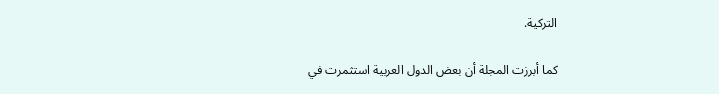التركية.

كما أبرزت المجلة أن بعض الدول العربية استثمرت في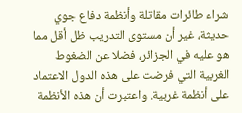شراء طائرات مقاتلة وأنظمة دفاع جوي حديثة، غير أن مستوى التدريب ظل أقل مما هو عليه في الجزائر، فضلا عن الضغوط الغربية التي فرضت على هذه الدول الاعتماد على أنظمة غربية. واعتبرت أن هذه الأنظمة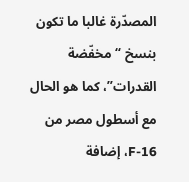المصدّرة غالبا ما تكون بنسخ “مخفّضة القدرات”، كما هو الحال مع أسطول مصر من F-16، إضافة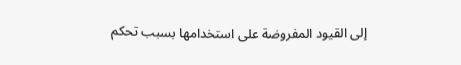إلى القيود المفروضة على استخدامها بسبب تحكم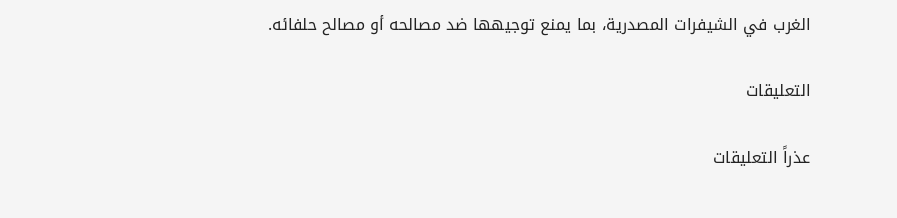الغرب في الشيفرات المصدرية، بما يمنع توجيهها ضد مصالحه أو مصالح حلفائه.

التعليقات

عذراً التعليقات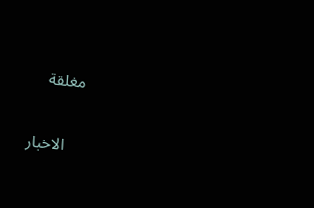مغلقة

    الاخبار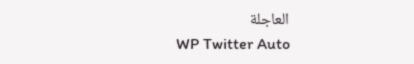العاجلة
    WP Twitter Auto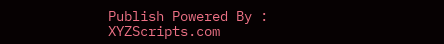Publish Powered By : XYZScripts.com